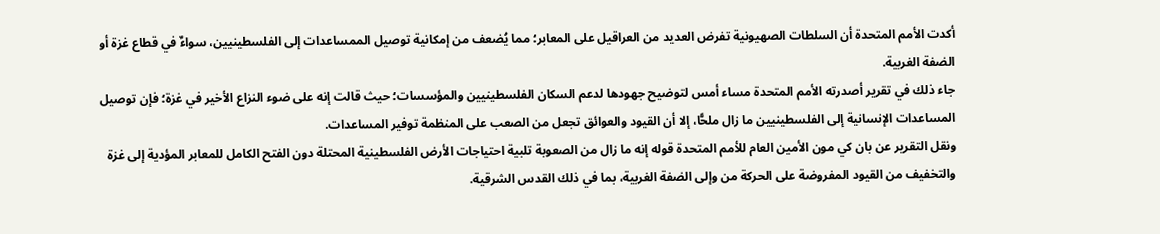أكدت الأمم المتحدة أن السلطات الصهيونية تفرض العديد من العراقيل على المعابر؛ مما يُضعف من إمكانية توصيل الممساعدات إلى الفلسطينيين، سواءٌ في قطاع غزة أو الضفة الغربية.
جاء ذلك في تقرير أصدرته الأمم المتحدة مساء أمس لتوضيح جهودها لدعم السكان الفلسطينيين والمؤسسات؛ حيث قالت إنه على ضوء النزاع الأخير في غزة؛ فإن توصيل المساعدات الإنسانية إلى الفلسطينيين ما زال ملحًّا، إلا أن القيود والعوائق تجعل من الصعب على المنظمة توفير المساعدات.
ونقل التقرير عن بان كي مون الأمين العام للأمم المتحدة قوله إنه ما زال من الصعوبة تلبية احتياجات الأرض الفلسطينية المحتلة دون الفتح الكامل للمعابر المؤدية إلى غزة والتخفيف من القيود المفروضة على الحركة من وإلى الضفة الغربية، بما في ذلك القدس الشرقية.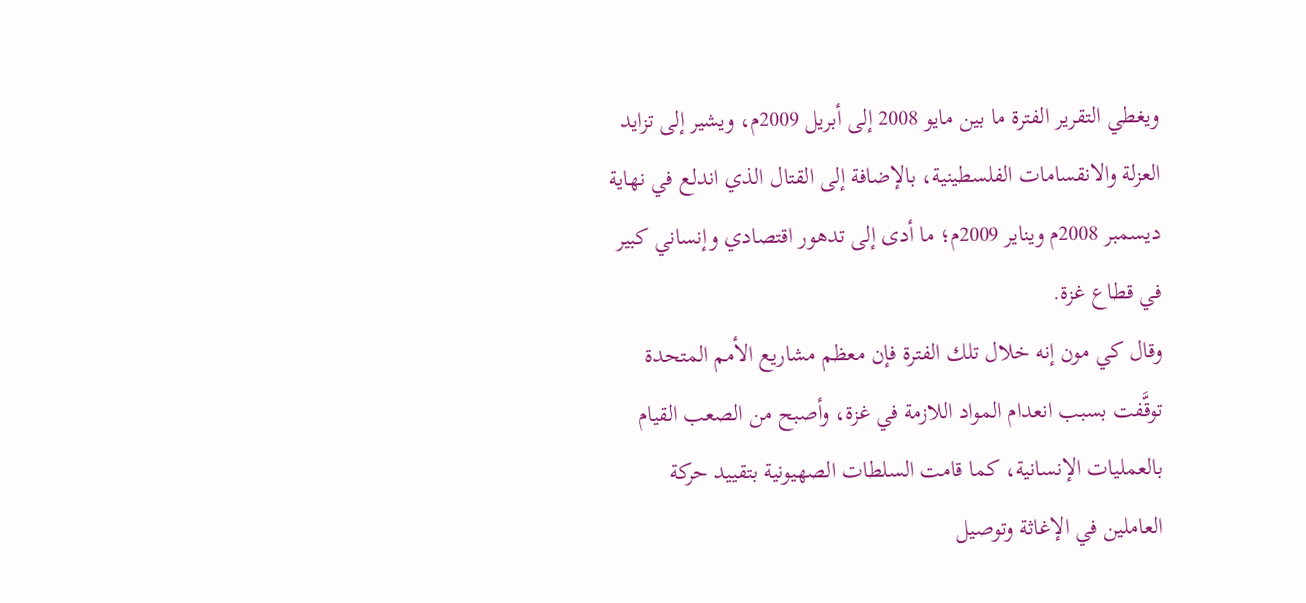ويغطي التقرير الفترة ما بين مايو 2008 إلى أبريل 2009م، ويشير إلى تزايد العزلة والانقسامات الفلسطينية، بالإضافة إلى القتال الذي اندلع في نهاية ديسمبر 2008م ويناير 2009م؛ ما أدى إلى تدهور اقتصادي وإنساني كبير في قطاع غزة.
وقال كي مون إنه خلال تلك الفترة فإن معظم مشاريع الأمم المتحدة توقَّفت بسبب انعدام المواد اللازمة في غزة، وأصبح من الصعب القيام بالعمليات الإنسانية، كما قامت السلطات الصهيونية بتقييد حركة العاملين في الإغاثة وتوصيل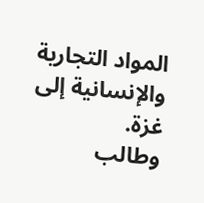المواد التجارية والإنسانية إلى غزة.
وطالب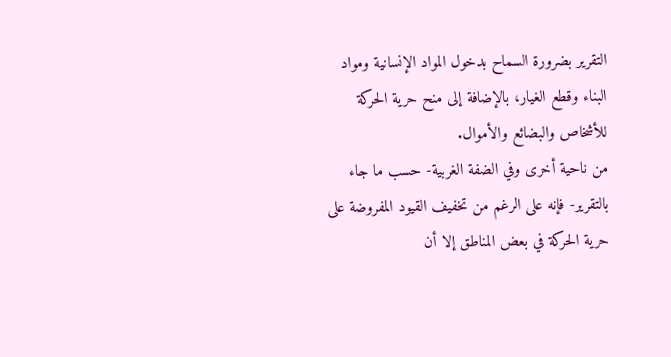التقرير بضرورة السماح بدخول المواد الإنسانية ومواد البناء وقطع الغيار، بالإضافة إلى منح حرية الحركة للأشخاص والبضائع والأموال.
من ناحية أخرى وفي الضفة الغربية- حسب ما جاء بالتقرير- فإنه على الرغم من تخفيف القيود المفروضة على حرية الحركة في بعض المناطق إلا أن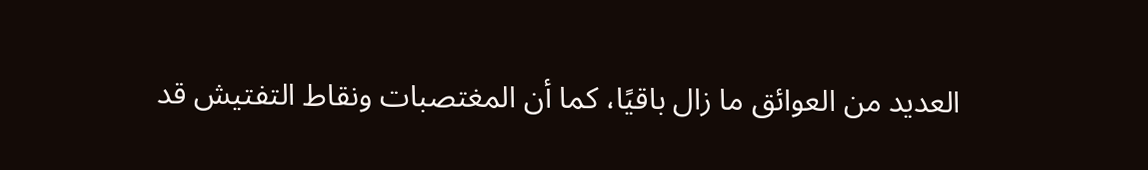العديد من العوائق ما زال باقيًا، كما أن المغتصبات ونقاط التفتيش قد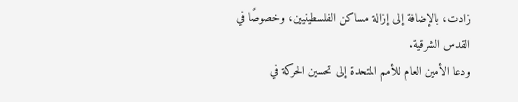زادت، بالإضافة إلى إزالة مساكن الفلسطينيين، وخصوصًا في القدس الشرقية.
ودعا الأمين العام للأمم المتحدة إلى تحسين الحركة في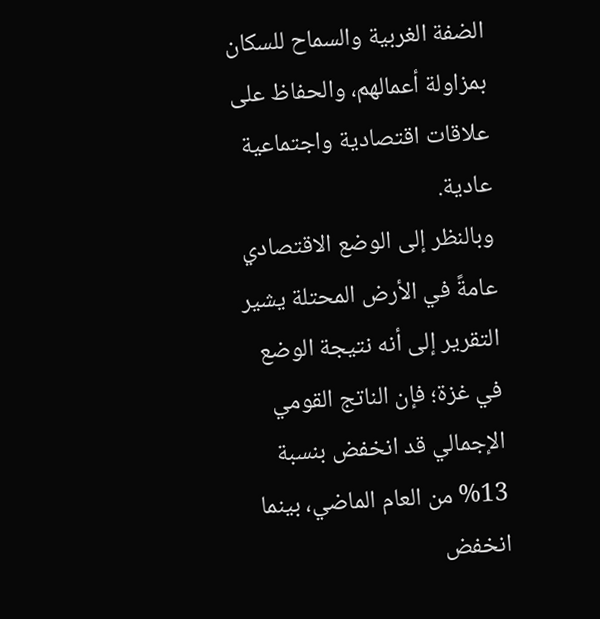الضفة الغربية والسماح للسكان بمزاولة أعمالهم، والحفاظ على علاقات اقتصادية واجتماعية عادية.
وبالنظر إلى الوضع الاقتصادي عامةً في الأرض المحتلة يشير التقرير إلى أنه نتيجة الوضع في غزة؛ فإن الناتج القومي الإجمالي قد انخفض بنسبة 13% من العام الماضي، بينما انخفض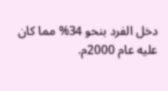دخل الفرد بنحو 34% مما كان عليه عام 2000م.